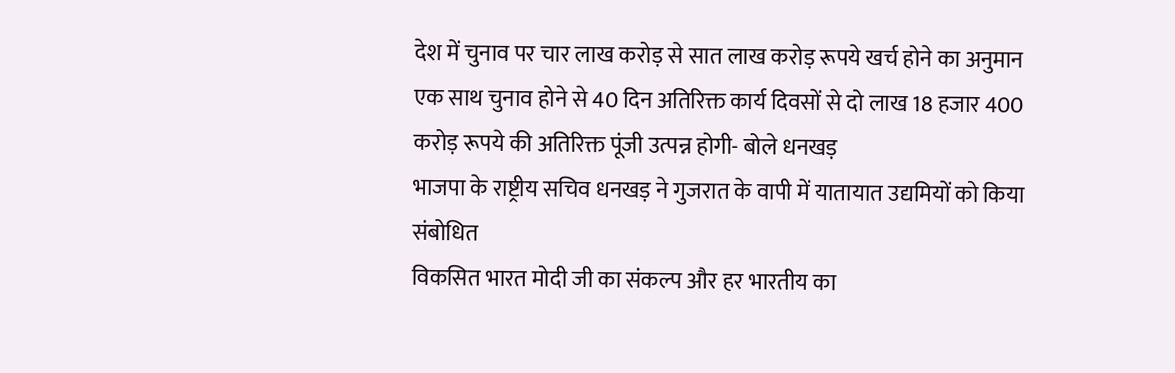देश में चुनाव पर चार लाख करोड़ से सात लाख करोड़ रूपये खर्च होने का अनुमान
एक साथ चुनाव होने से 40 दिन अतिरिक्त कार्य दिवसों से दो लाख 18 हजार 400 करोड़ रूपये की अतिरिक्त पूंजी उत्पन्न होगी- बोले धनखड़
भाजपा के राष्ट्रीय सचिव धनखड़ ने गुजरात के वापी में यातायात उद्यमियों को किया संबोधित
विकसित भारत मोदी जी का संकल्प और हर भारतीय का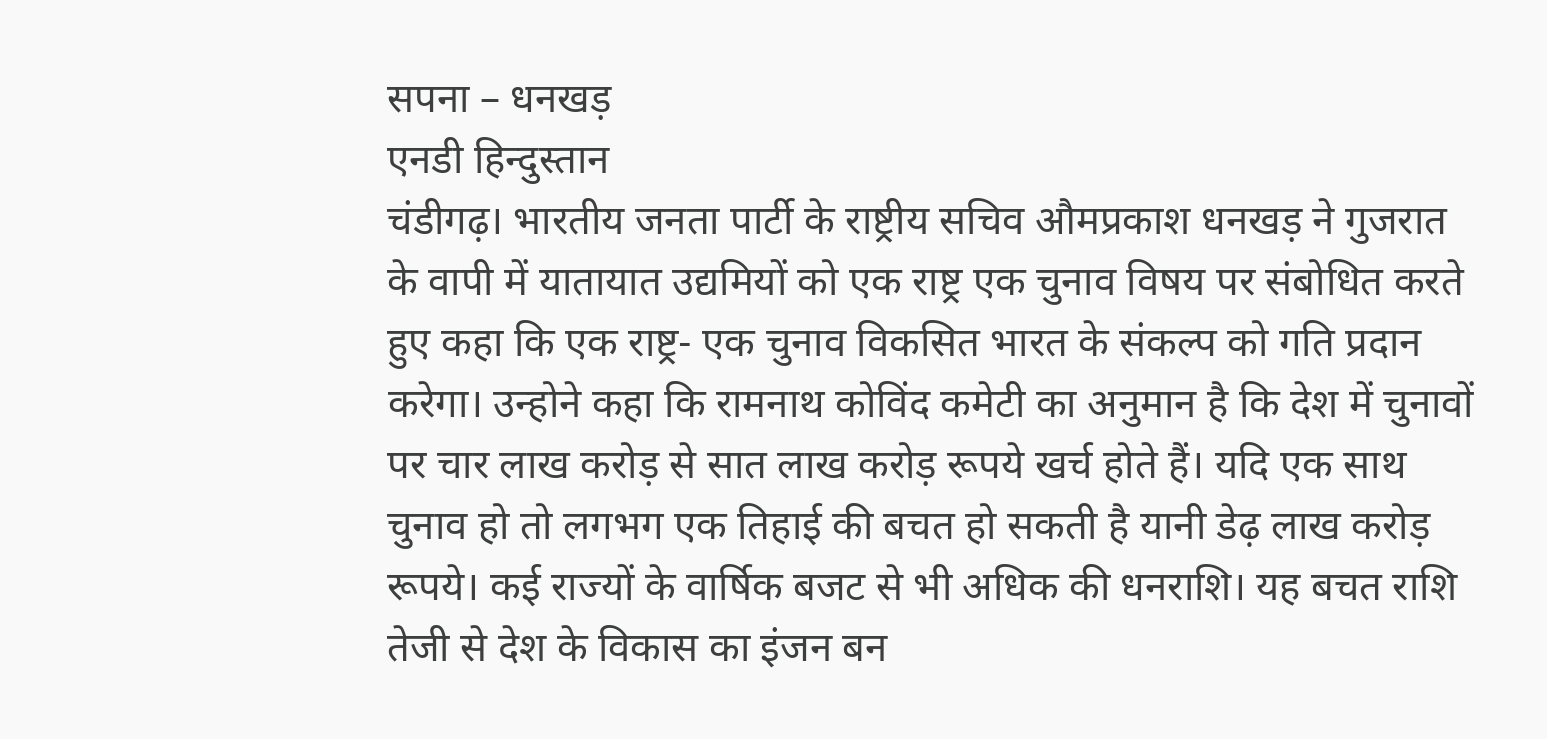सपना – धनखड़
एनडी हिन्दुस्तान
चंडीगढ़। भारतीय जनता पार्टी के राष्ट्रीय सचिव औमप्रकाश धनखड़ ने गुजरात के वापी में यातायात उद्यमियों को एक राष्ट्र एक चुनाव विषय पर संबोधित करते हुए कहा कि एक राष्ट्र- एक चुनाव विकसित भारत के संकल्प को गति प्रदान करेगा। उन्होने कहा कि रामनाथ कोविंद कमेटी का अनुमान है कि देश में चुनावों पर चार लाख करोड़ से सात लाख करोड़ रूपये खर्च होते हैं। यदि एक साथ चुनाव हो तो लगभग एक तिहाई की बचत हो सकती है यानी डेढ़ लाख करोड़ रूपये। कई राज्यों के वार्षिक बजट से भी अधिक की धनराशि। यह बचत राशि तेजी से देश के विकास का इंजन बन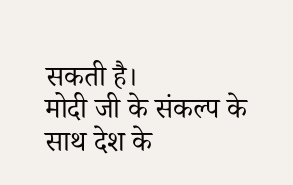सकती है।
मोदी जी के संकल्प के साथ देश के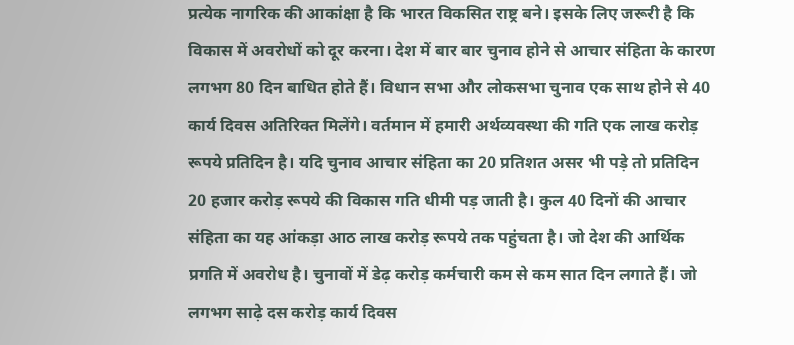प्रत्येक नागरिक की आकांक्षा है कि भारत विकसित राष्ट्र बने। इसके लिए जरूरी है कि विकास में अवरोधों को दूर करना। देश में बार बार चुनाव होने से आचार संहिता के कारण लगभग 80 दिन बाधित होते हैं। विधान सभा और लोकसभा चुनाव एक साथ होने से 40 कार्य दिवस अतिरिक्त मिलेंगे। वर्तमान में हमारी अर्थव्यवस्था की गति एक लाख करोड़ रूपये प्रतिदिन है। यदि चुनाव आचार संहिता का 20 प्रतिशत असर भी पड़े तो प्रतिदिन 20 हजार करोड़ रूपये की विकास गति धीमी पड़ जाती है। कुल 40 दिनों की आचार संहिता का यह आंकड़ा आठ लाख करोड़ रूपये तक पहुंचता है। जो देश की आर्थिक प्रगति में अवरोध है। चुनावों में डेढ़ करोड़ कर्मचारी कम से कम सात दिन लगाते हैं। जो लगभग साढ़े दस करोड़ कार्य दिवस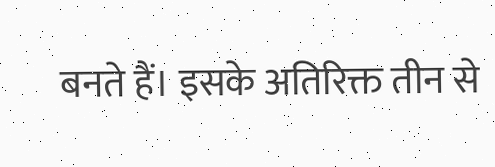बनते हैं। इसके अतिरिक्त तीन से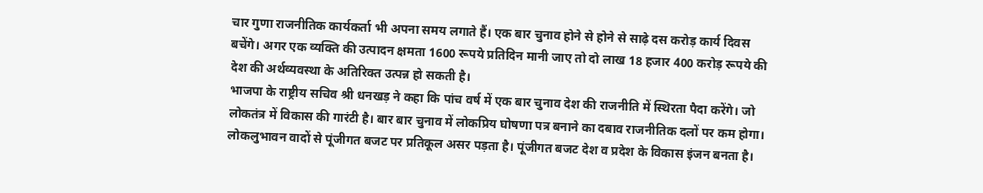चार गुणा राजनीतिक कार्यकर्ता भी अपना समय लगाते हैं। एक बार चुनाव होने से होने से साढ़े दस करोड़ कार्य दिवस बचेंगे। अगर एक व्यक्ति की उत्पादन क्षमता 1600 रूपये प्रतिदिन मानी जाए तो दो लाख 18 हजार 400 करोड़ रूपये की देश की अर्थव्यवस्था के अतिरिक्त उत्पन्न हो सकती है।
भाजपा के राष्ट्रीय सचिव श्री धनखड़ ने कहा कि पांच वर्ष में एक बार चुनाव देश की राजनीति में स्थिरता पैदा करेंगे। जो लोकतंत्र में विकास की गारंटी है। बार बार चुनाव में लोकप्रिय घोषणा पत्र बनाने का दबाव राजनीतिक दलों पर कम होगा। लोकलुभावन वादों से पूंजीगत बजट पर प्रतिकूल असर पड़ता है। पूंजीगत बजट देश व प्रदेश के विकास इंजन बनता है।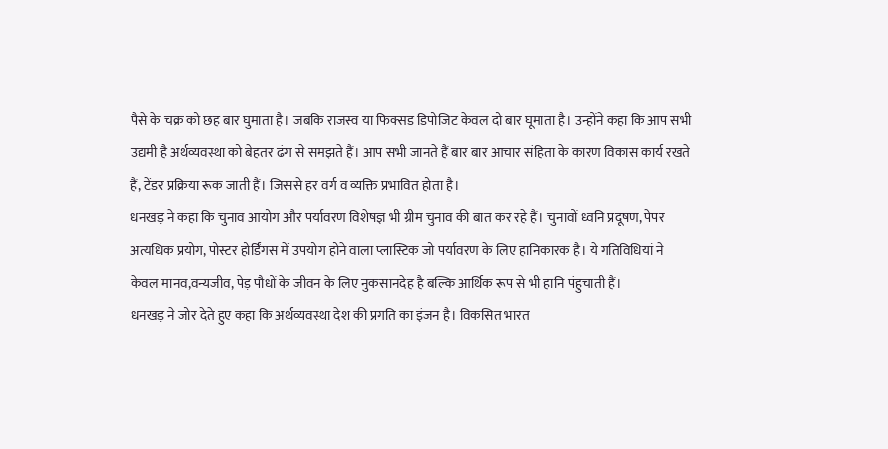पैसे के चक्र को छह बार घुमाता है। जबकि राजस्व या फिक्सड डिपोजिट केवल दो बार घूमाता है। उन्होंने कहा कि आप सभी उद्यमी है अर्थव्यवस्था को बेहतर ढंग से समझते हैं। आप सभी जानते हैं बार बार आचार संहिता के कारण विकास कार्य रखते हैं, टेंडर प्रक्रिया रूक जाती हैं। जिससे हर वर्ग व व्यक्ति प्रभावित होता है।
धनखड़ ने कहा कि चुनाव आयोग और पर्यावरण विशेषज्ञ भी ग्रीम चुनाव की बात कर रहे हैं। चुनावों ध्वनि प्रदूषण, पेपर अत्यधिक प्रयोग, पोस्टर होर्डिंगस में उपयोग होने वाला प्लास्टिक जो पर्यावरण के लिए हानिकारक है। ये गतिविधियां ने केवल मानव,वन्यजीव, पेड़ पौधों के जीवन के लिए नुकसानदेह है बल्कि आर्थिक रूप से भी हानि पंहुचाती हैं।
धनखड़ ने जोर देते हुए कहा कि अर्थव्यवस्था देश की प्रगति का इंजन है। विकसित भारत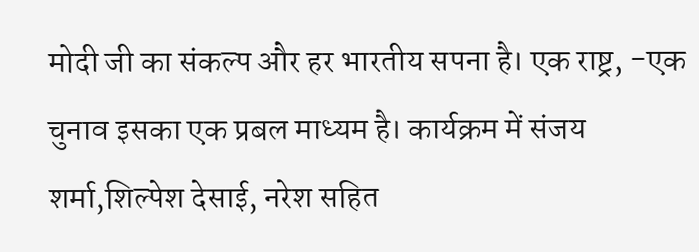मोदी जी का संकल्प और हर भारतीय सपना है। एक राष्ट्र, -एक चुनाव इसका एक प्रबल माध्यम है। कार्यक्रम में संजय शर्मा,शिल्पेश देसाई, नरेश सहित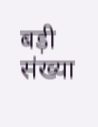बड़ी संख्या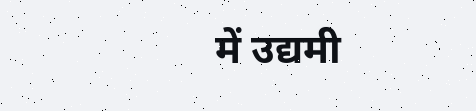में उद्यमी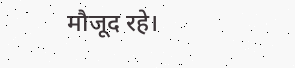मौजूद रहे।